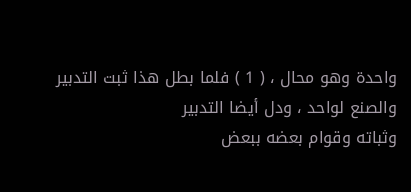واحدة وهو محال ، ( 1 ) فلما بطل هذا ثبت التدبير والصنع لواحد ، ودل أيضا التدبير
وثباته وقوام بعضه ببعض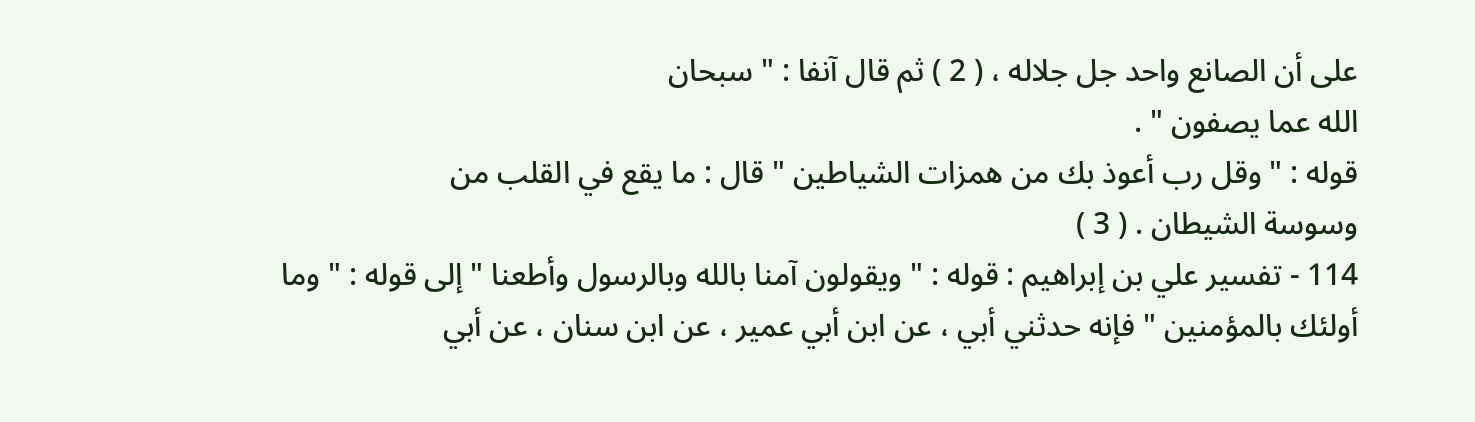على أن الصانع واحد جل جلاله ، ( 2 ) ثم قال آنفا : " سبحان
الله عما يصفون " .
قوله : " وقل رب أعوذ بك من همزات الشياطين " قال : ما يقع في القلب من
وسوسة الشيطان . ( 3 )
114 - تفسير علي بن إبراهيم : قوله : " ويقولون آمنا بالله وبالرسول وأطعنا " إلى قوله : " وما
أولئك بالمؤمنين " فإنه حدثني أبي ، عن ابن أبي عمير ، عن ابن سنان ، عن أبي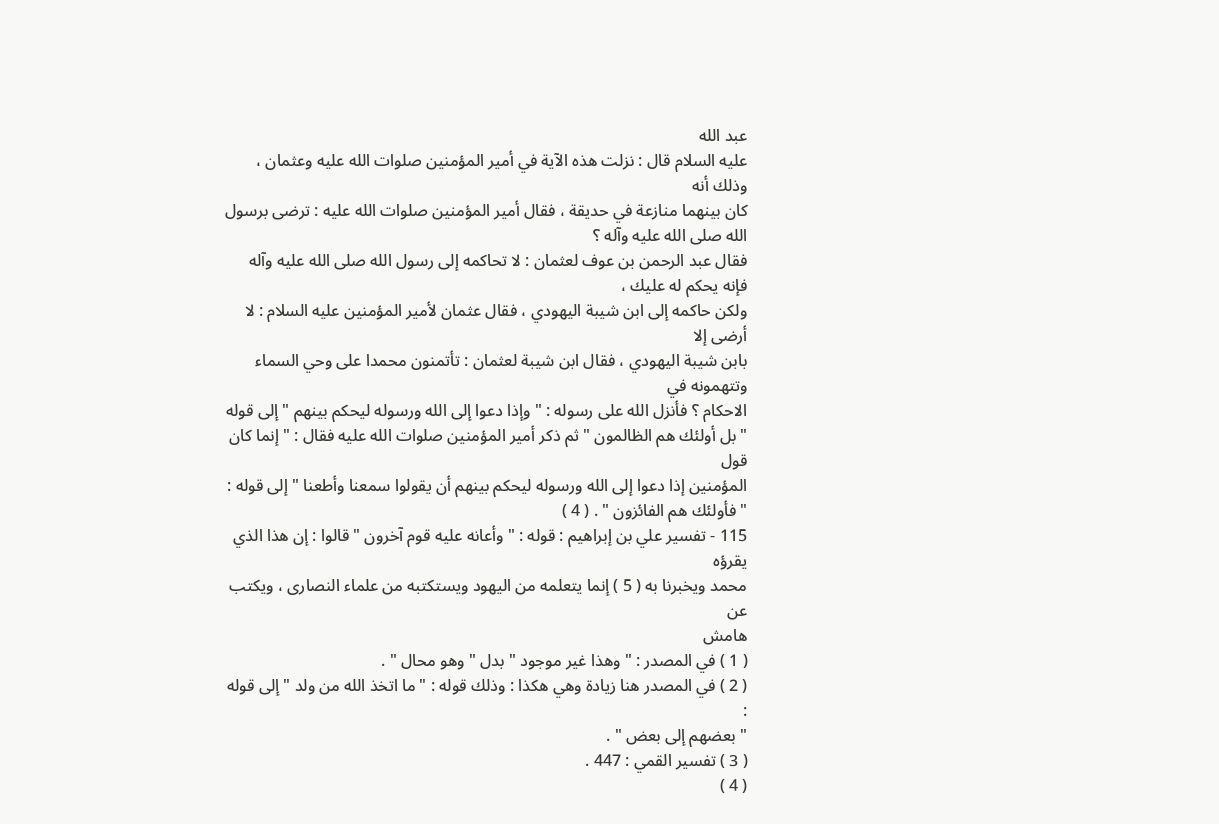عبد الله
عليه السلام قال : نزلت هذه الآية في أمير المؤمنين صلوات الله عليه وعثمان ، وذلك أنه
كان بينهما منازعة في حديقة ، فقال أمير المؤمنين صلوات الله عليه : ترضى برسول الله صلى الله عليه وآله ؟
فقال عبد الرحمن بن عوف لعثمان : لا تحاكمه إلى رسول الله صلى الله عليه وآله فإنه يحكم له عليك ،
ولكن حاكمه إلى ابن شيبة اليهودي ، فقال عثمان لأمير المؤمنين عليه السلام : لا أرضى إلا
بابن شيبة اليهودي ، فقال ابن شيبة لعثمان : تأتمنون محمدا على وحي السماء وتتهمونه في
الاحكام ؟ فأنزل الله على رسوله : " وإذا دعوا إلى الله ورسوله ليحكم بينهم " إلى قوله
" بل أولئك هم الظالمون " ثم ذكر أمير المؤمنين صلوات الله عليه فقال : " إنما كان قول
المؤمنين إذا دعوا إلى الله ورسوله ليحكم بينهم أن يقولوا سمعنا وأطعنا " إلى قوله :
" فأولئك هم الفائزون " . ( 4 )
115 - تفسير علي بن إبراهيم : قوله : " وأعانه عليه قوم آخرون " قالوا : إن هذا الذي يقرؤه
محمد ويخبرنا به ( 5 ) إنما يتعلمه من اليهود ويستكتبه من علماء النصارى ، ويكتب عن
هامش
( 1 ) في المصدر : " وهذا غير موجود " بدل " وهو محال " .
( 2 ) في المصدر هنا زيادة وهي هكذا : وذلك قوله : " ما اتخذ الله من ولد " إلى قوله :
" بعضهم إلى بعض " .
( 3 ) تفسير القمي : 447 .
( 4 )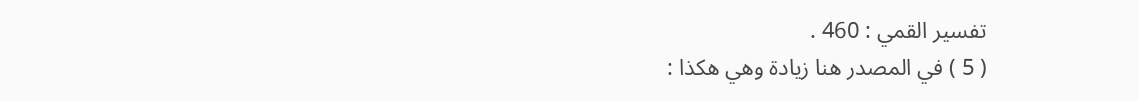تفسير القمي : 460 .
( 5 ) في المصدر هنا زيادة وهي هكذا :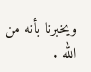ويخبرنا بأنه من الله .